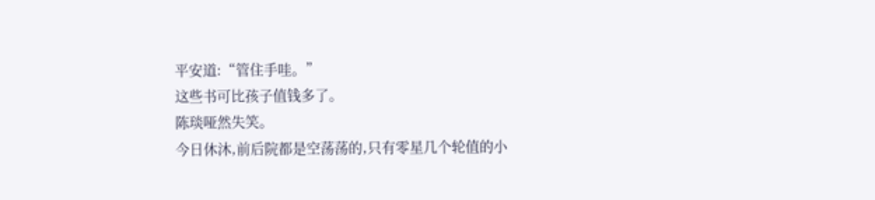平安道:“管住手哇。”
这些书可比孩子值钱多了。
陈琰哑然失笑。
今日休沐,前后院都是空荡荡的,只有零星几个轮值的小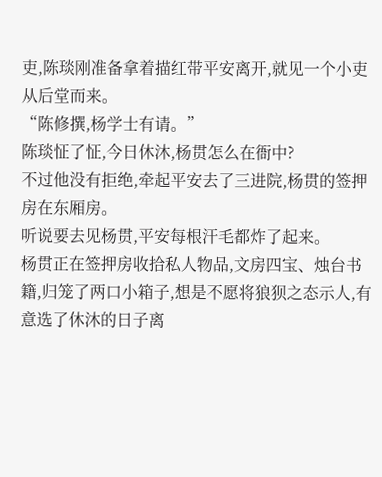吏,陈琰刚准备拿着描红带平安离开,就见一个小吏从后堂而来。
“陈修撰,杨学士有请。”
陈琰怔了怔,今日休沐,杨贯怎么在衙中?
不过他没有拒绝,牵起平安去了三进院,杨贯的签押房在东厢房。
听说要去见杨贯,平安每根汗毛都炸了起来。
杨贯正在签押房收拾私人物品,文房四宝、烛台书籍,归笼了两口小箱子,想是不愿将狼狈之态示人,有意选了休沐的日子离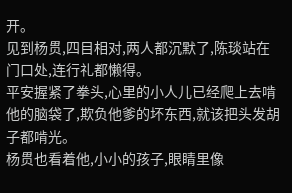开。
见到杨贯,四目相对,两人都沉默了,陈琰站在门口处,连行礼都懒得。
平安握紧了拳头,心里的小人儿已经爬上去啃他的脑袋了,欺负他爹的坏东西,就该把头发胡子都啃光。
杨贯也看着他,小小的孩子,眼睛里像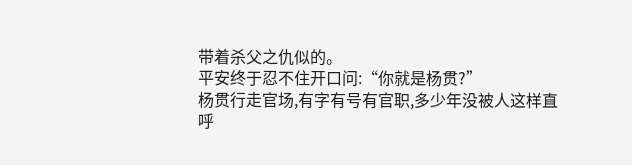带着杀父之仇似的。
平安终于忍不住开口问:“你就是杨贯?”
杨贯行走官场,有字有号有官职,多少年没被人这样直呼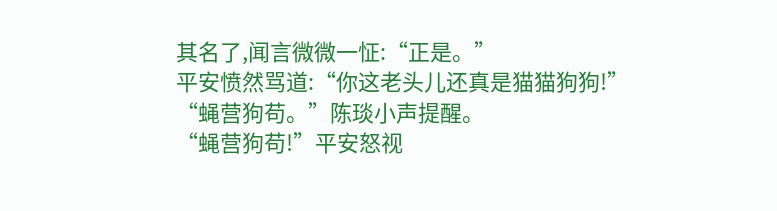其名了,闻言微微一怔:“正是。”
平安愤然骂道:“你这老头儿还真是猫猫狗狗!”
“蝇营狗苟。”陈琰小声提醒。
“蝇营狗苟!”平安怒视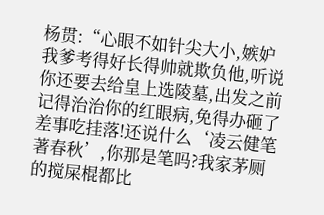杨贯:“心眼不如针尖大小,嫉妒我爹考得好长得帅就欺负他,听说你还要去给皇上选陵墓,出发之前记得治治你的红眼病,免得办砸了差事吃挂落!还说什么‘凌云健笔著春秋’,你那是笔吗?我家茅厕的搅屎棍都比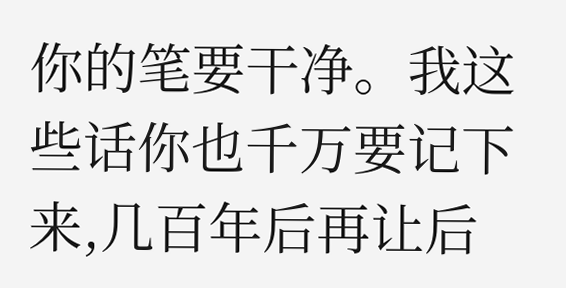你的笔要干净。我这些话你也千万要记下来,几百年后再让后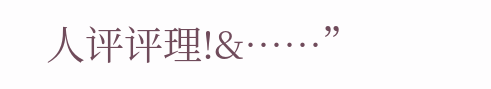人评评理!&……”